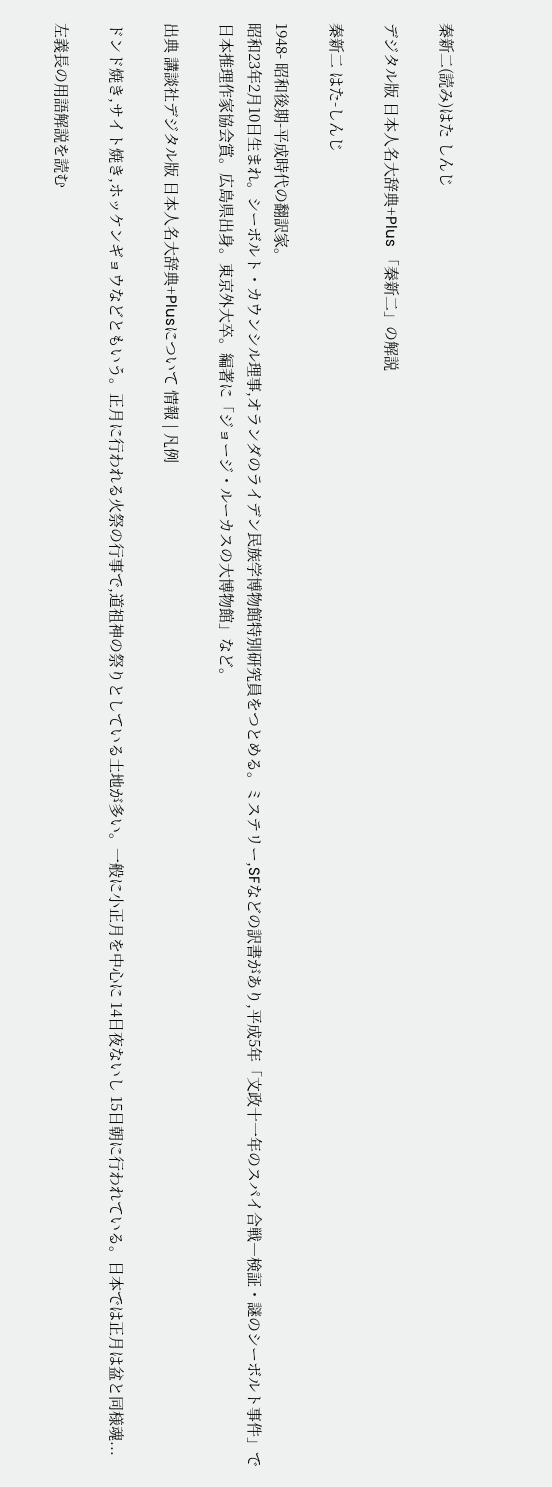秦新二(読み)はた しんじ

デジタル版 日本人名大辞典+Plus 「秦新二」の解説

秦新二 はた-しんじ

1948- 昭和後期-平成時代の翻訳家。
昭和23年2月10日生まれ。シーボルト・カウンシル理事,オランダのライデン民族学博物館特別研究員をつとめる。ミステリー,SFなどの訳書があり,平成5年「文政十一年のスパイ合戦―検証・謎のシーボルト事件」で日本推理作家協会賞。広島県出身。東京外大卒。編著に「ジョージ・ルーカスの大博物館」など。

出典 講談社デジタル版 日本人名大辞典+Plusについて 情報 | 凡例

ドンド焼き,サイト焼き,ホッケンギョウなどともいう。正月に行われる火祭の行事で,道祖神の祭りとしている土地が多い。一般に小正月を中心に 14日夜ないし 15日朝に行われている。日本では正月は盆と同様魂...

左義長の用語解説を読む